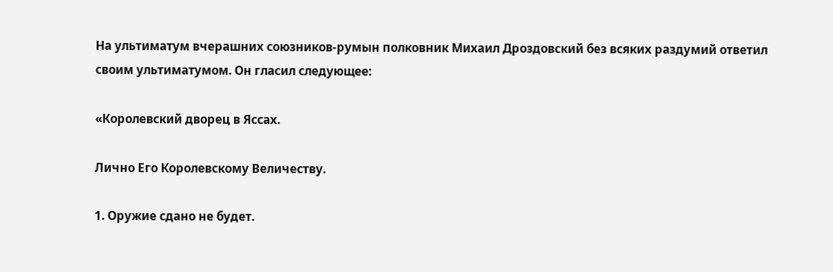На ультиматум вчерашних союзников-румын полковник Михаил Дроздовский без всяких раздумий ответил своим ультиматумом. Он гласил следующее:

«Королевский дворец в Яссах.

Лично Его Королевскому Величеству.

1. Оружие сдано не будет.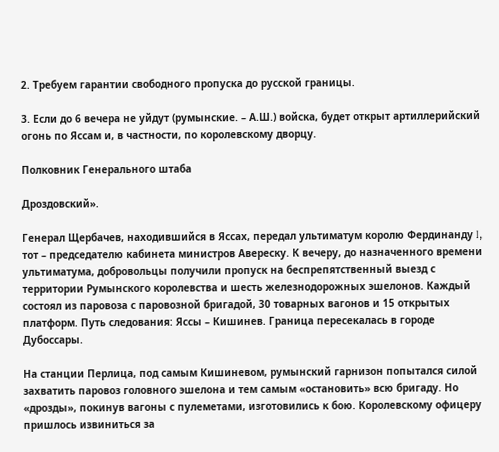2. Требуем гарантии свободного пропуска до русской границы.

3. Если до 6 вечера не уйдут (румынские. – А.Ш.) войска, будет открыт артиллерийский огонь по Яссам и, в частности, по королевскому дворцу.

Полковник Генерального штаба

Дроздовский».

Генерал Щербачев, находившийся в Яссах, передал ультиматум королю Фердинанду I, тот – председателю кабинета министров Авереску. К вечеру, до назначенного времени ультиматума, добровольцы получили пропуск на беспрепятственный выезд с территории Румынского королевства и шесть железнодорожных эшелонов. Каждый состоял из паровоза с паровозной бригадой, 30 товарных вагонов и 15 открытых платформ. Путь следования: Яссы – Кишинев. Граница пересекалась в городе Дубоссары.

На станции Перлица, под самым Кишиневом, румынский гарнизон попытался силой захватить паровоз головного эшелона и тем самым «остановить» всю бригаду. Но «дрозды», покинув вагоны с пулеметами, изготовились к бою. Королевскому офицеру пришлось извиниться за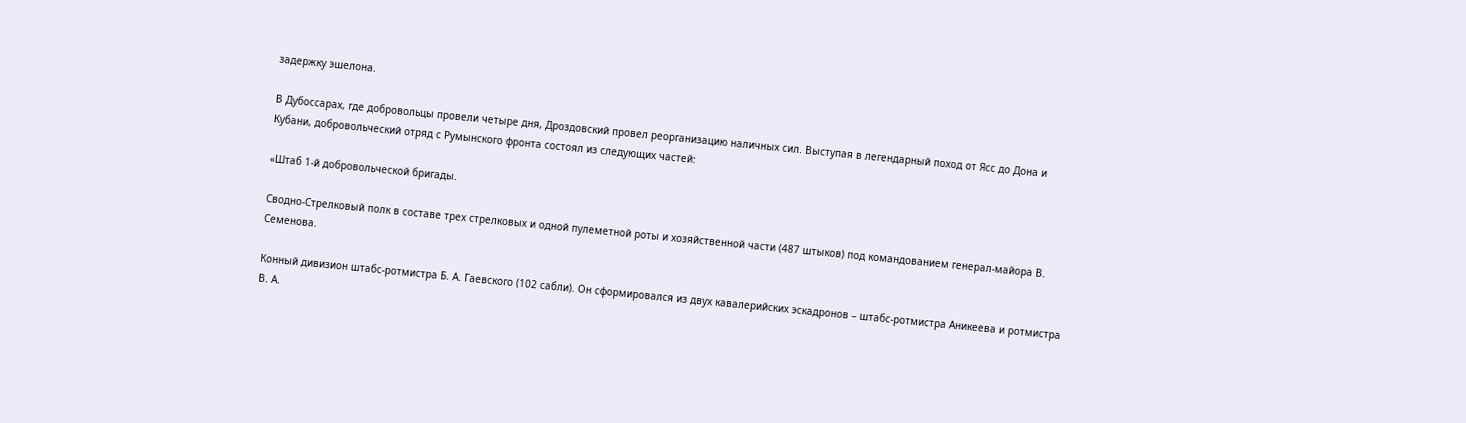задержку эшелона.

В Дубоссарах, где добровольцы провели четыре дня, Дроздовский провел реорганизацию наличных сил. Выступая в легендарный поход от Ясс до Дона и Кубани, добровольческий отряд с Румынского фронта состоял из следующих частей:

«Штаб 1-й добровольческой бригады.

Сводно-Стрелковый полк в составе трех стрелковых и одной пулеметной роты и хозяйственной части (487 штыков) под командованием генерал-майора В. Семенова.

Конный дивизион штабс-ротмистра Б. А. Гаевского (102 сабли). Он сформировался из двух кавалерийских эскадронов – штабс-ротмистра Аникеева и ротмистра В. А.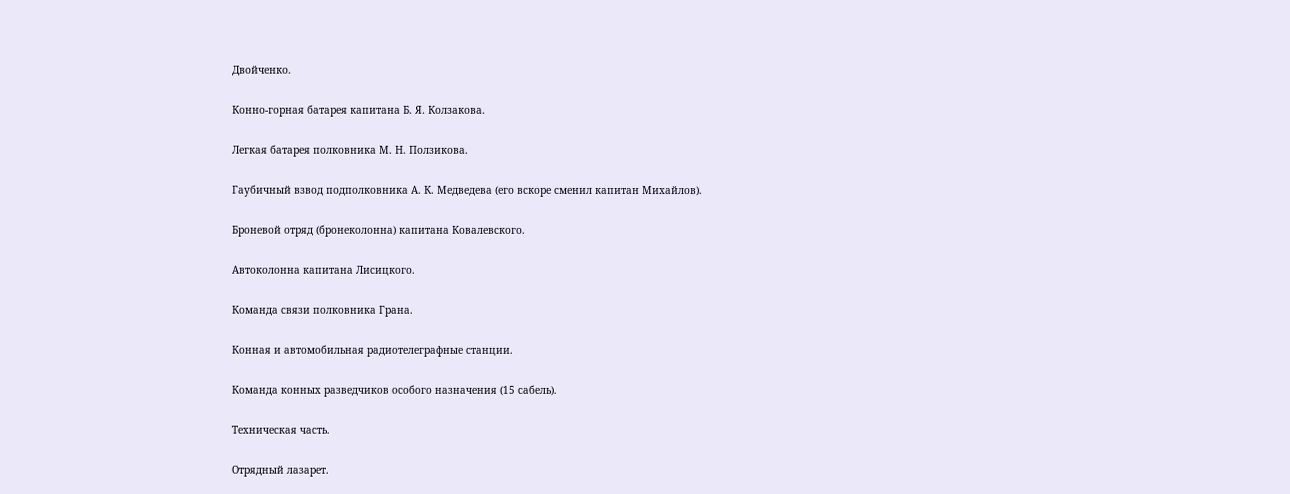Двойченко.

Конно-горная батарея капитана Б. Я. Колзакова.

Легкая батарея полковника М. Н. Ползикова.

Гаубичный взвод подполковника А. К. Медведева (его вскоре сменил капитан Михайлов).

Броневой отряд (бронеколонна) капитана Ковалевского.

Автоколонна капитана Лисицкого.

Команда связи полковника Грана.

Конная и автомобильная радиотелеграфные станции.

Команда конных разведчиков особого назначения (15 сабель).

Техническая часть.

Отрядный лазарет.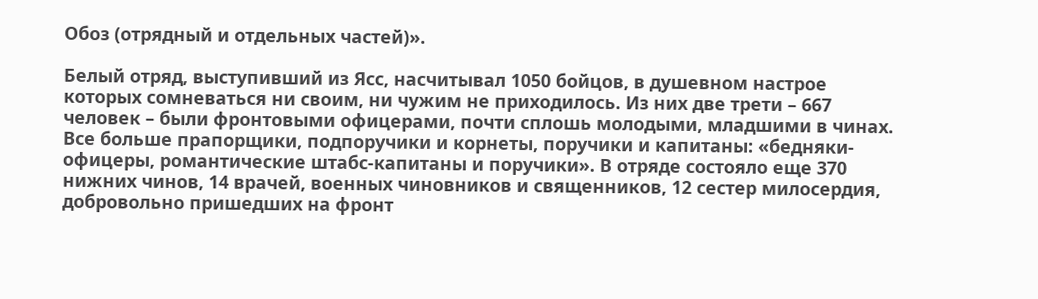Обоз (отрядный и отдельных частей)».

Белый отряд, выступивший из Ясс, насчитывал 1050 бойцов, в душевном настрое которых сомневаться ни своим, ни чужим не приходилось. Из них две трети – 667 человек – были фронтовыми офицерами, почти сплошь молодыми, младшими в чинах. Все больше прапорщики, подпоручики и корнеты, поручики и капитаны: «бедняки-офицеры, романтические штабс-капитаны и поручики». В отряде состояло еще 370 нижних чинов, 14 врачей, военных чиновников и священников, 12 сестер милосердия, добровольно пришедших на фронт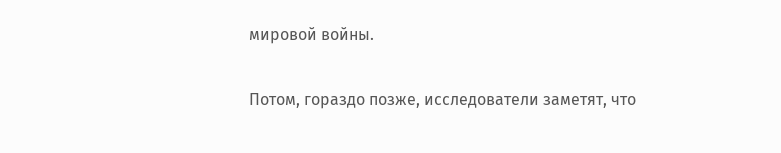мировой войны.

Потом, гораздо позже, исследователи заметят, что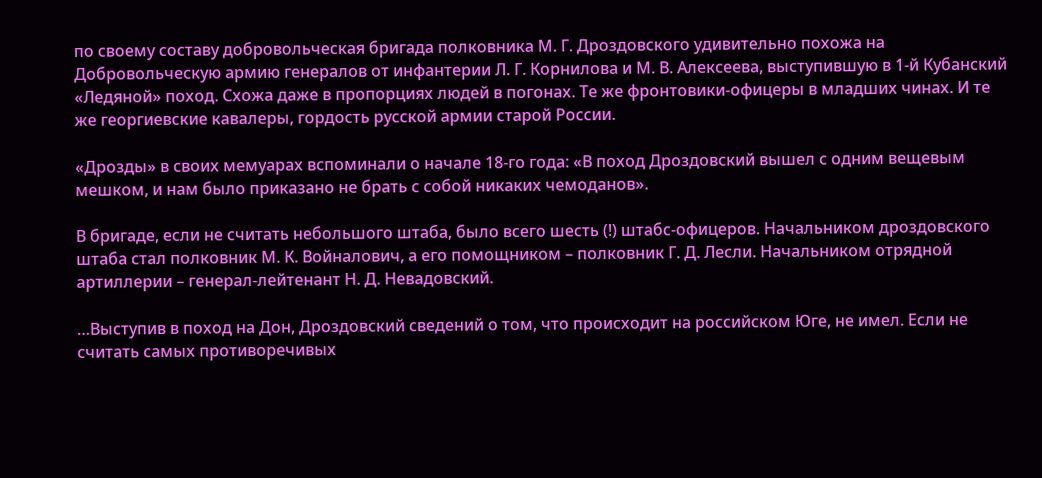по своему составу добровольческая бригада полковника М. Г. Дроздовского удивительно похожа на Добровольческую армию генералов от инфантерии Л. Г. Корнилова и М. В. Алексеева, выступившую в 1-й Кубанский «Ледяной» поход. Схожа даже в пропорциях людей в погонах. Те же фронтовики-офицеры в младших чинах. И те же георгиевские кавалеры, гордость русской армии старой России.

«Дрозды» в своих мемуарах вспоминали о начале 18-го года: «В поход Дроздовский вышел с одним вещевым мешком, и нам было приказано не брать с собой никаких чемоданов».

В бригаде, если не считать небольшого штаба, было всего шесть (!) штабс-офицеров. Начальником дроздовского штаба стал полковник М. К. Войналович, а его помощником – полковник Г. Д. Лесли. Начальником отрядной артиллерии – генерал-лейтенант Н. Д. Невадовский.

…Выступив в поход на Дон, Дроздовский сведений о том, что происходит на российском Юге, не имел. Если не считать самых противоречивых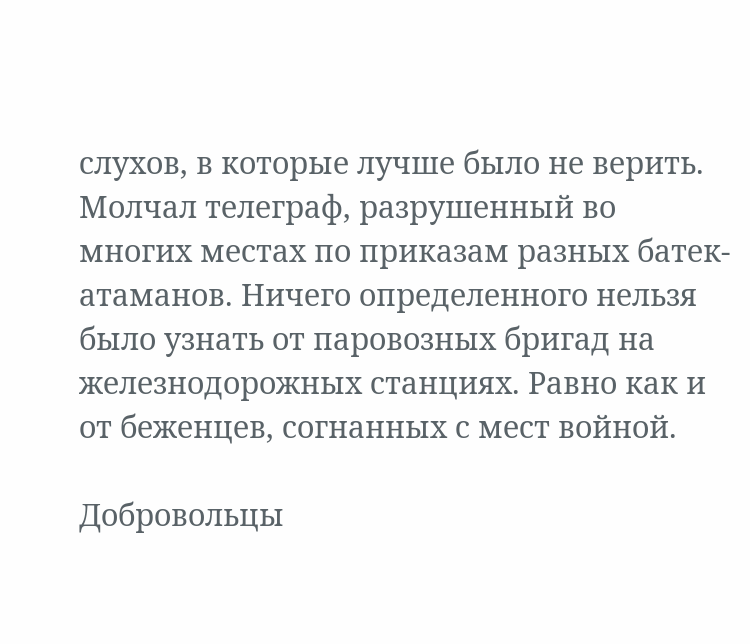слухов, в которые лучше было не верить. Молчал телеграф, разрушенный во многих местах по приказам разных батек-атаманов. Ничего определенного нельзя было узнать от паровозных бригад на железнодорожных станциях. Равно как и от беженцев, согнанных с мест войной.

Добровольцы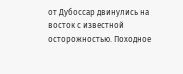от Дубоссар двинулись на восток с известной осторожностью. Походное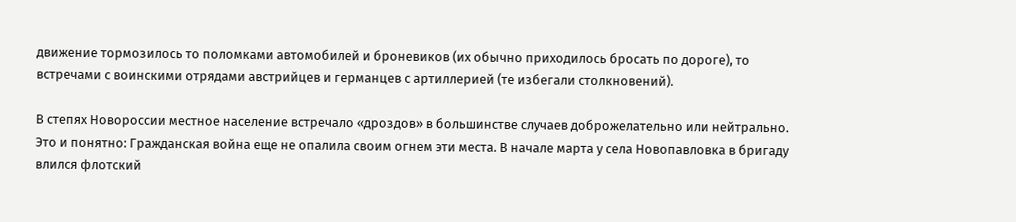движение тормозилось то поломками автомобилей и броневиков (их обычно приходилось бросать по дороге), то встречами с воинскими отрядами австрийцев и германцев с артиллерией (те избегали столкновений).

В степях Новороссии местное население встречало «дроздов» в большинстве случаев доброжелательно или нейтрально. Это и понятно: Гражданская война еще не опалила своим огнем эти места. В начале марта у села Новопавловка в бригаду влился флотский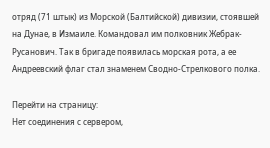отряд (71 штык) из Морской (Балтийской) дивизии, стоявшей на Дунае, в Измаиле. Командовал им полковник Жебрак-Русанович. Так в бригаде появилась морская рота, а ее Андреевский флаг стал знаменем Сводно-Стрелкового полка.

Перейти на страницу:
Нет соединения с сервером,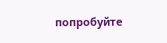попробуйте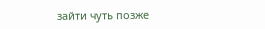зайти чуть позже